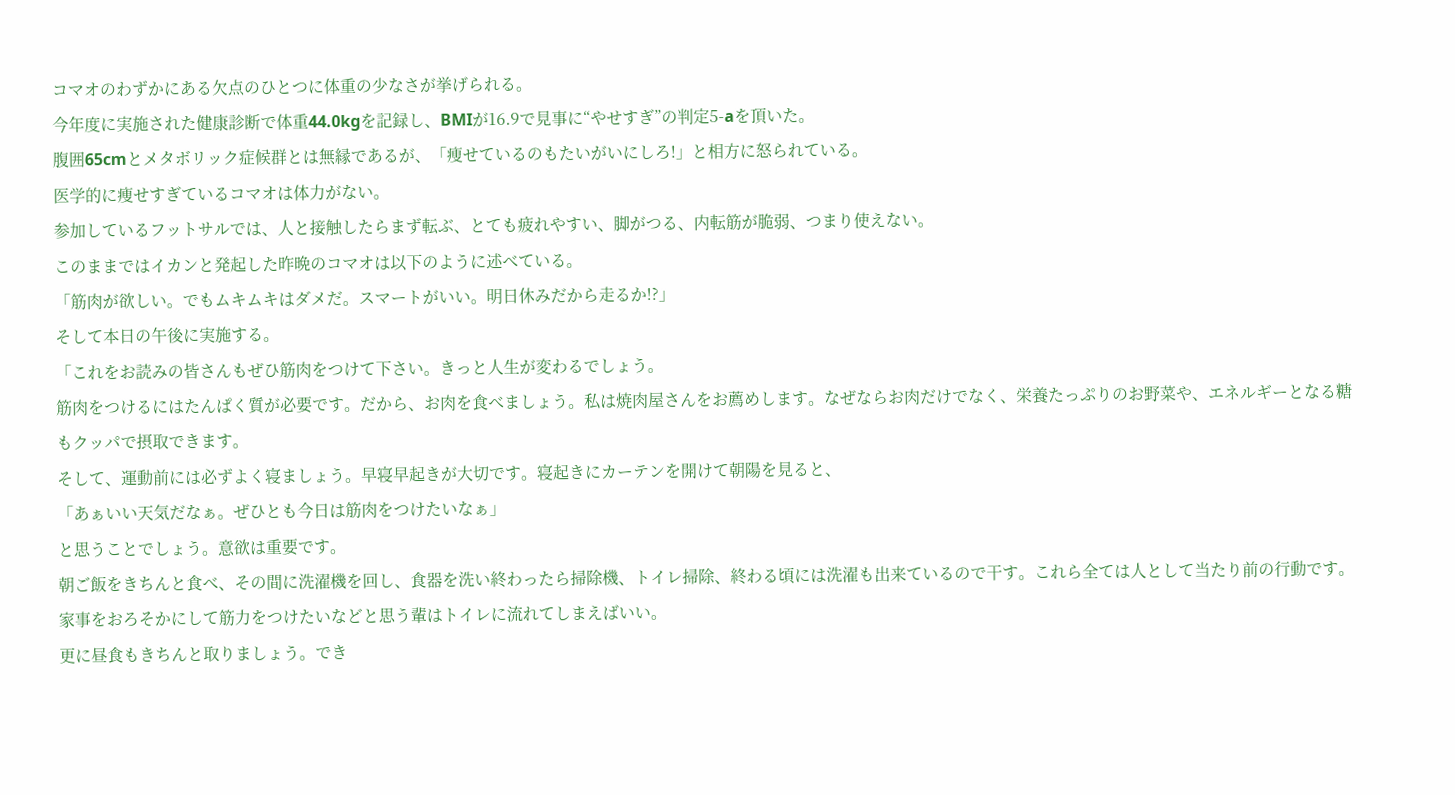コマオのわずかにある欠点のひとつに体重の少なさが挙げられる。
今年度に実施された健康診断で体重44.0kgを記録し、BMIが16.9で見事に“やせすぎ”の判定5-aを頂いた。
腹囲65cmとメタボリック症候群とは無縁であるが、「痩せているのもたいがいにしろ!」と相方に怒られている。
医学的に痩せすぎているコマオは体力がない。
参加しているフットサルでは、人と接触したらまず転ぶ、とても疲れやすい、脚がつる、内転筋が脆弱、つまり使えない。
このままではイカンと発起した昨晩のコマオは以下のように述べている。
「筋肉が欲しい。でもムキムキはダメだ。スマートがいい。明日休みだから走るか!?」
そして本日の午後に実施する。
「これをお読みの皆さんもぜひ筋肉をつけて下さい。きっと人生が変わるでしょう。
筋肉をつけるにはたんぱく質が必要です。だから、お肉を食べましょう。私は焼肉屋さんをお薦めします。なぜならお肉だけでなく、栄養たっぷりのお野菜や、エネルギーとなる糖もクッパで摂取できます。
そして、運動前には必ずよく寝ましょう。早寝早起きが大切です。寝起きにカーテンを開けて朝陽を見ると、
「あぁいい天気だなぁ。ぜひとも今日は筋肉をつけたいなぁ」
と思うことでしょう。意欲は重要です。
朝ご飯をきちんと食べ、その間に洗濯機を回し、食器を洗い終わったら掃除機、トイレ掃除、終わる頃には洗濯も出来ているので干す。これら全ては人として当たり前の行動です。家事をおろそかにして筋力をつけたいなどと思う輩はトイレに流れてしまえばいい。
更に昼食もきちんと取りましょう。でき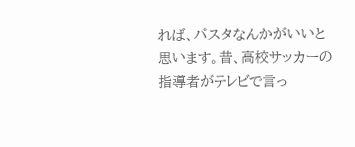れば、パスタなんかがいいと思います。昔、高校サッカーの指導者がテレビで言っ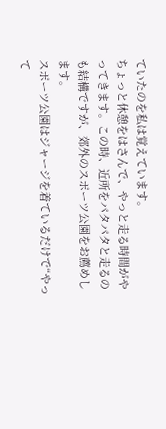ていたのを私は覚えています。
ちょっと休憩をはさんで、やっと走る時間がやってきます。この時、近所をパタパタと走るのも結構ですが、郊外のスポーツ公園をお薦めします。
スポーツ公園はジャージを着ているだけで“やって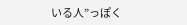いる人”っぽく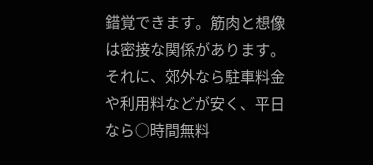錯覚できます。筋肉と想像は密接な関係があります。それに、郊外なら駐車料金や利用料などが安く、平日なら○時間無料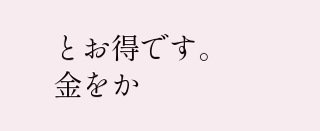とお得です。金をか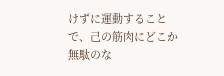けずに運動することで、己の筋肉にどこか無駄のな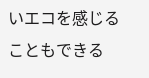いエコを感じることもできる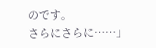のです。
さらにさらに……」